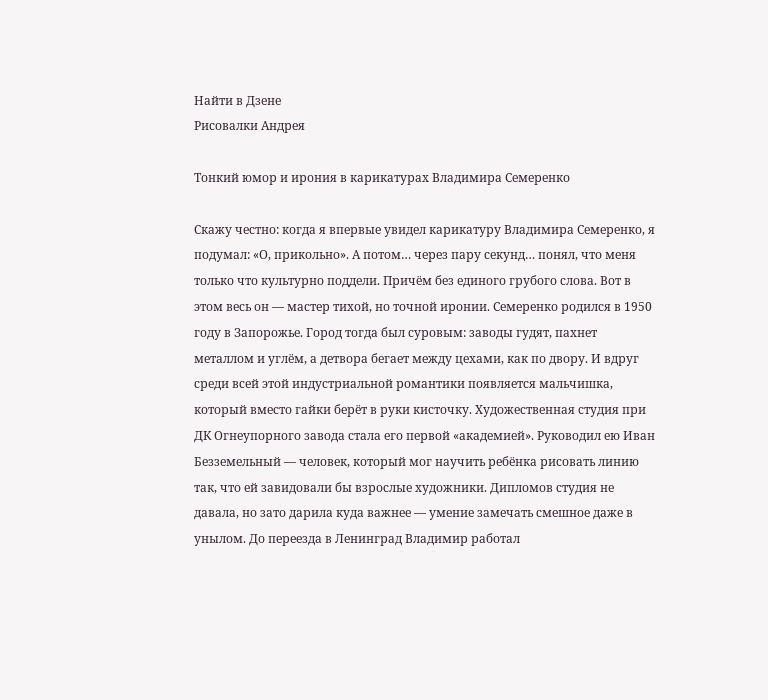Найти в Дзене
Рисовалки Андрея

Тонкий юмор и ирония в карикатурах Владимира Семеренко

Скажу честно: когда я впервые увидел карикатуру Владимира Семеренко, я подумал: «О, прикольно». А потом… через пару секунд… понял, что меня только что культурно поддели. Причём без единого грубого слова. Вот в этом весь он — мастер тихой, но точной иронии. Семеренко родился в 1950 году в Запорожье. Город тогда был суровым: заводы гудят, пахнет металлом и углём, а детвора бегает между цехами, как по двору. И вдруг среди всей этой индустриальной романтики появляется мальчишка, который вместо гайки берёт в руки кисточку. Художественная студия при ДК Огнеупорного завода стала его первой «академией». Руководил ею Иван Безземельный — человек, который мог научить ребёнка рисовать линию так, что ей завидовали бы взрослые художники. Дипломов студия не давала, но зато дарила куда важнее — умение замечать смешное даже в унылом. До переезда в Ленинград Владимир работал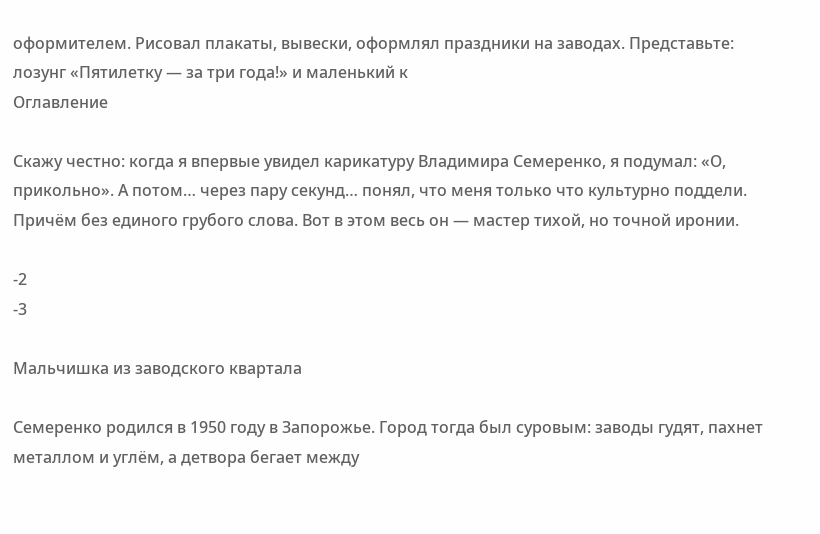оформителем. Рисовал плакаты, вывески, оформлял праздники на заводах. Представьте: лозунг «Пятилетку — за три года!» и маленький к
Оглавление

Скажу честно: когда я впервые увидел карикатуру Владимира Семеренко, я подумал: «О, прикольно». А потом… через пару секунд… понял, что меня только что культурно поддели. Причём без единого грубого слова. Вот в этом весь он — мастер тихой, но точной иронии.

-2
-3

Мальчишка из заводского квартала

Семеренко родился в 1950 году в Запорожье. Город тогда был суровым: заводы гудят, пахнет металлом и углём, а детвора бегает между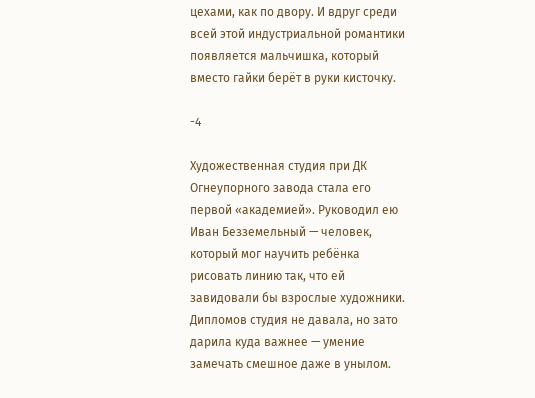цехами, как по двору. И вдруг среди всей этой индустриальной романтики появляется мальчишка, который вместо гайки берёт в руки кисточку.

-4

Художественная студия при ДК Огнеупорного завода стала его первой «академией». Руководил ею Иван Безземельный — человек, который мог научить ребёнка рисовать линию так, что ей завидовали бы взрослые художники. Дипломов студия не давала, но зато дарила куда важнее — умение замечать смешное даже в унылом.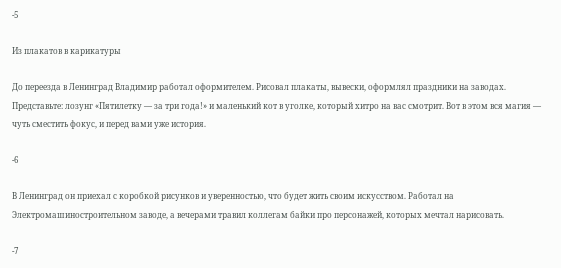-5

Из плакатов в карикатуры

До переезда в Ленинград Владимир работал оформителем. Рисовал плакаты, вывески, оформлял праздники на заводах. Представьте: лозунг «Пятилетку — за три года!» и маленький кот в уголке, который хитро на вас смотрит. Вот в этом вся магия — чуть сместить фокус, и перед вами уже история.

-6

В Ленинград он приехал с коробкой рисунков и уверенностью, что будет жить своим искусством. Работал на Электромашиностроительном заводе, а вечерами травил коллегам байки про персонажей, которых мечтал нарисовать.

-7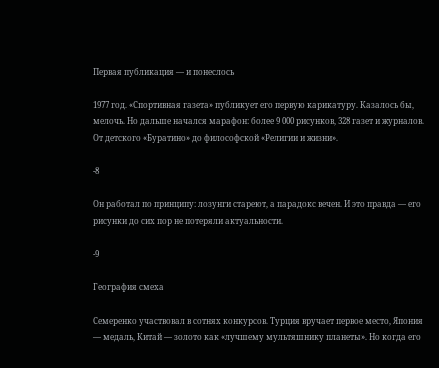Первая публикация — и понеслось

1977 год. «Спортивная газета» публикует его первую карикатуру. Казалось бы, мелочь. Но дальше начался марафон: более 9 000 рисунков, 328 газет и журналов. От детского «Буратино» до философской «Религии и жизни».

-8

Он работал по принципу: лозунги стареют, а парадокс вечен. И это правда — его рисунки до сих пор не потеряли актуальности.

-9

География смеха

Семеренко участвовал в сотнях конкурсов. Турция вручает первое место, Япония — медаль, Китай — золото как «лучшему мультяшнику планеты». Но когда его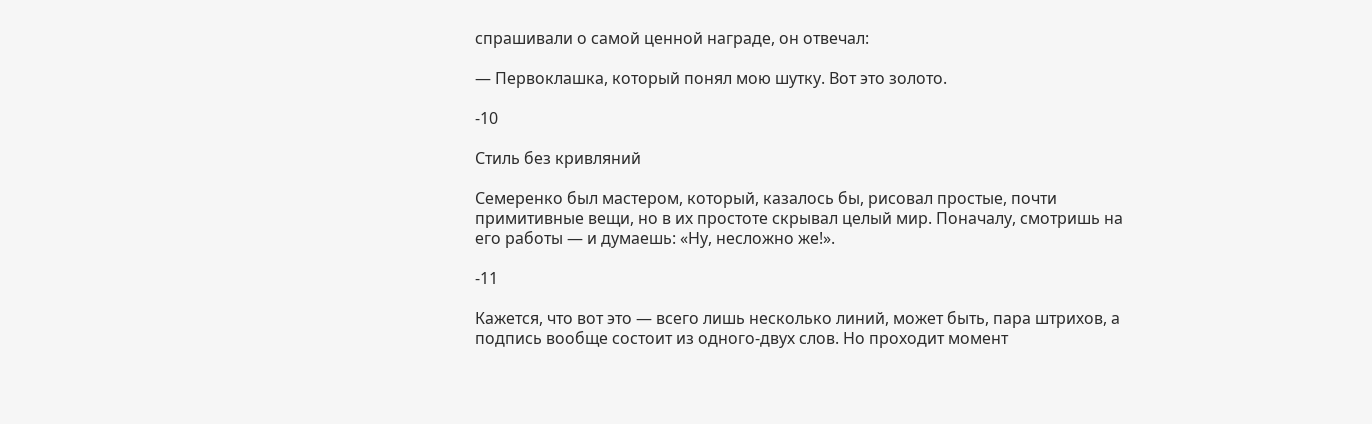спрашивали о самой ценной награде, он отвечал:

— Первоклашка, который понял мою шутку. Вот это золото.

-10

Стиль без кривляний

Семеренко был мастером, который, казалось бы, рисовал простые, почти примитивные вещи, но в их простоте скрывал целый мир. Поначалу, смотришь на его работы — и думаешь: «Ну, несложно же!».

-11

Кажется, что вот это — всего лишь несколько линий, может быть, пара штрихов, а подпись вообще состоит из одного-двух слов. Но проходит момент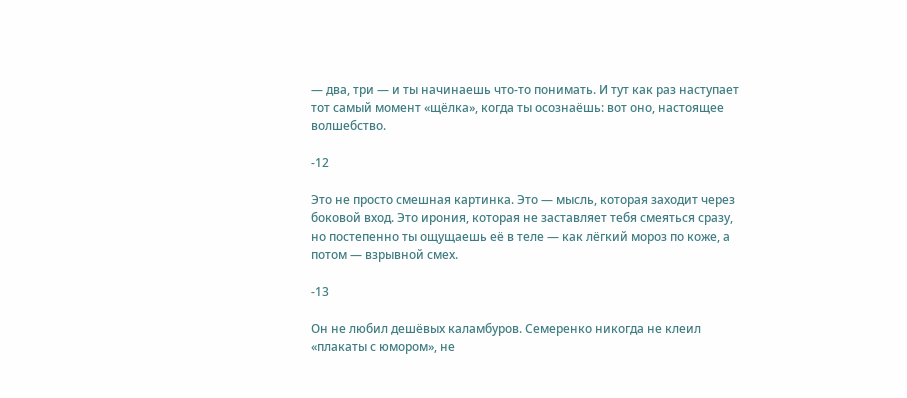— два, три — и ты начинаешь что-то понимать. И тут как раз наступает тот самый момент «щёлка», когда ты осознаёшь: вот оно, настоящее волшебство.

-12

Это не просто смешная картинка. Это — мысль, которая заходит через боковой вход. Это ирония, которая не заставляет тебя смеяться сразу, но постепенно ты ощущаешь её в теле — как лёгкий мороз по коже, а потом — взрывной смех.

-13

Он не любил дешёвых каламбуров. Семеренко никогда не клеил «плакаты с юмором», не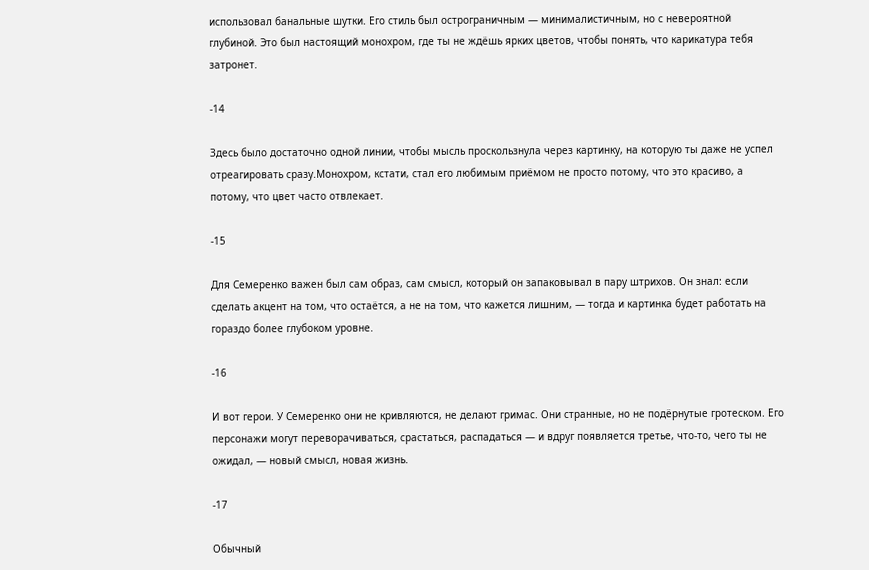использовал банальные шутки. Его стиль был острограничным — минималистичным, но с невероятной глубиной. Это был настоящий монохром, где ты не ждёшь ярких цветов, чтобы понять, что карикатура тебя затронет.

-14

Здесь было достаточно одной линии, чтобы мысль проскользнула через картинку, на которую ты даже не успел отреагировать сразу.Монохром, кстати, стал его любимым приёмом не просто потому, что это красиво, а потому, что цвет часто отвлекает.

-15

Для Семеренко важен был сам образ, сам смысл, который он запаковывал в пару штрихов. Он знал: если сделать акцент на том, что остаётся, а не на том, что кажется лишним, — тогда и картинка будет работать на гораздо более глубоком уровне.

-16

И вот герои. У Семеренко они не кривляются, не делают гримас. Они странные, но не подёрнутые гротеском. Его персонажи могут переворачиваться, срастаться, распадаться — и вдруг появляется третье, что-то, чего ты не ожидал, — новый смысл, новая жизнь.

-17

Обычный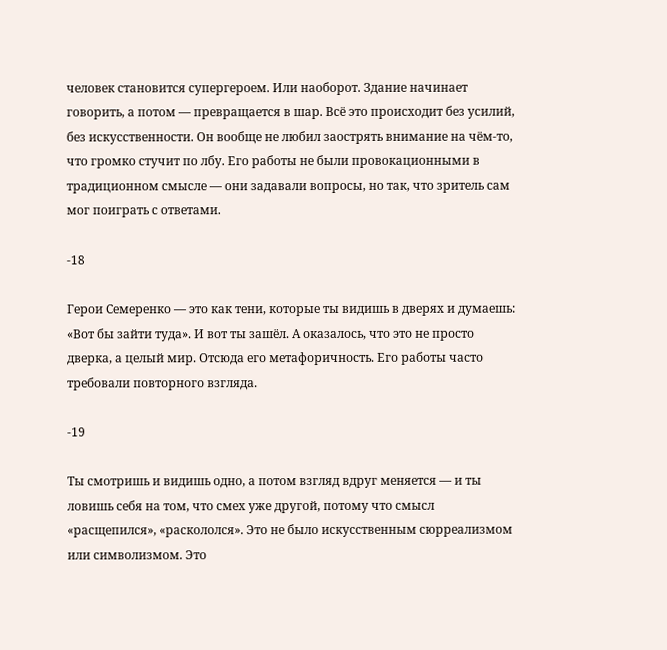человек становится супергероем. Или наоборот. Здание начинает говорить, а потом — превращается в шар. Всё это происходит без усилий, без искусственности. Он вообще не любил заострять внимание на чём-то, что громко стучит по лбу. Его работы не были провокационными в традиционном смысле — они задавали вопросы, но так, что зритель сам мог поиграть с ответами.

-18

Герои Семеренко — это как тени, которые ты видишь в дверях и думаешь: «Вот бы зайти туда». И вот ты зашёл. А оказалось, что это не просто дверка, а целый мир. Отсюда его метафоричность. Его работы часто требовали повторного взгляда.

-19

Ты смотришь и видишь одно, а потом взгляд вдруг меняется — и ты ловишь себя на том, что смех уже другой, потому что смысл «расщепился», «раскололся». Это не было искусственным сюрреализмом или символизмом. Это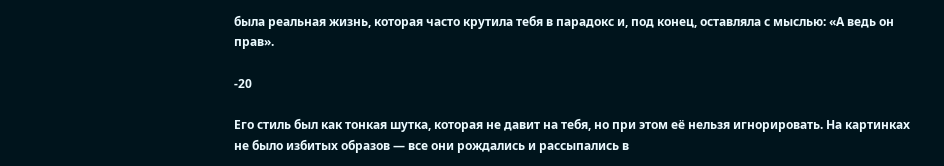была реальная жизнь, которая часто крутила тебя в парадокс и, под конец, оставляла с мыслью: «А ведь он прав».

-20

Его стиль был как тонкая шутка, которая не давит на тебя, но при этом её нельзя игнорировать. На картинках не было избитых образов — все они рождались и рассыпались в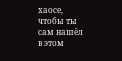хаосе, чтобы ты сам нашёл в этом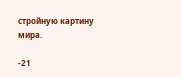стройную картину мира.

-21